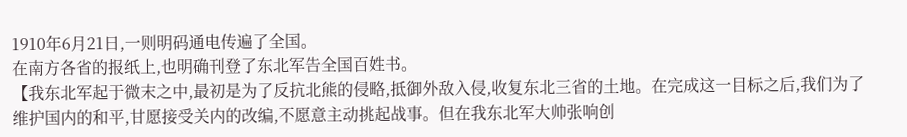1910年6月21日,一则明码通电传遍了全国。
在南方各省的报纸上,也明确刊登了东北军告全国百姓书。
【我东北军起于微末之中,最初是为了反抗北熊的侵略,抵御外敌入侵,收复东北三省的土地。在完成这一目标之后,我们为了维护国内的和平,甘愿接受关内的改编,不愿意主动挑起战事。但在我东北军大帅张响创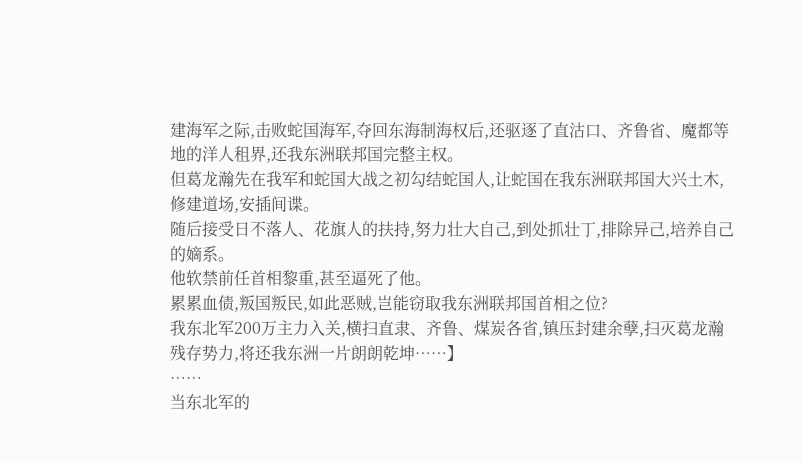建海军之际,击败蛇国海军,夺回东海制海权后,还驱逐了直沽口、齐鲁省、魔都等地的洋人租界,还我东洲联邦国完整主权。
但葛龙瀚先在我军和蛇国大战之初勾结蛇国人,让蛇国在我东洲联邦国大兴土木,修建道场,安插间谍。
随后接受日不落人、花旗人的扶持,努力壮大自己,到处抓壮丁,排除异己,培养自己的嫡系。
他软禁前任首相黎重,甚至逼死了他。
累累血债,叛国叛民,如此恶贼,岂能窃取我东洲联邦国首相之位?
我东北军200万主力入关,横扫直隶、齐鲁、煤炭各省,镇压封建余孽,扫灭葛龙瀚残存势力,将还我东洲一片朗朗乾坤……】
……
当东北军的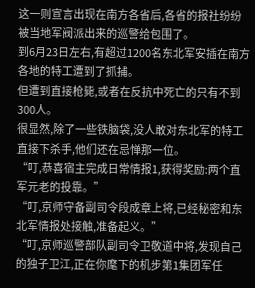这一则宣言出现在南方各省后,各省的报社纷纷被当地军阀派出来的巡警给包围了。
到6月23日左右,有超过1200名东北军安插在南方各地的特工遭到了抓捕。
但遭到直接枪毙,或者在反抗中死亡的只有不到300人。
很显然,除了一些铁脑袋,没人敢对东北军的特工直接下杀手,他们还在忌惮那一位。
“叮,恭喜宿主完成日常情报1,获得奖励:两个直军元老的投靠。”
“叮,京师守备副司令段成章上将,已经秘密和东北军情报处接触,准备起义。”
“叮,京师巡警部队副司令卫敬道中将,发现自己的独子卫江,正在你麾下的机步第1集团军任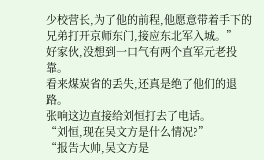少校营长,为了他的前程,他愿意带着手下的兄弟打开京师东门,接应东北军入城。”
好家伙,没想到一口气有两个直军元老投靠。
看来煤炭省的丢失,还真是绝了他们的退路。
张响这边直接给刘恒打去了电话。
“刘恒,现在吴文方是什么情况?”
“报告大帅,吴文方是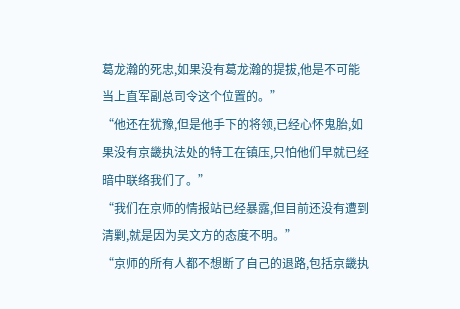葛龙瀚的死忠,如果没有葛龙瀚的提拔,他是不可能当上直军副总司令这个位置的。”
“他还在犹豫,但是他手下的将领,已经心怀鬼胎,如果没有京畿执法处的特工在镇压,只怕他们早就已经暗中联络我们了。”
“我们在京师的情报站已经暴露,但目前还没有遭到清剿,就是因为吴文方的态度不明。”
“京师的所有人都不想断了自己的退路,包括京畿执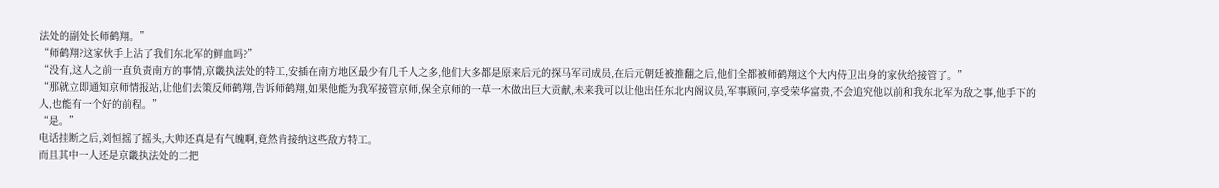法处的副处长师鹤翔。”
“师鹤翔?这家伙手上沾了我们东北军的鲜血吗?”
“没有,这人之前一直负责南方的事情,京畿执法处的特工,安插在南方地区最少有几千人之多,他们大多都是原来后元的探马军司成员,在后元朝廷被推翻之后,他们全都被师鹤翔这个大内侍卫出身的家伙给接管了。”
“那就立即通知京师情报站,让他们去策反师鹤翔,告诉师鹤翔,如果他能为我军接管京师,保全京师的一草一木做出巨大贡献,未来我可以让他出任东北内阁议员,军事顾问,享受荣华富贵,不会追究他以前和我东北军为敌之事,他手下的人,也能有一个好的前程。”
“是。”
电话挂断之后,刘恒摇了摇头,大帅还真是有气魄啊,竟然肯接纳这些敌方特工。
而且其中一人还是京畿执法处的二把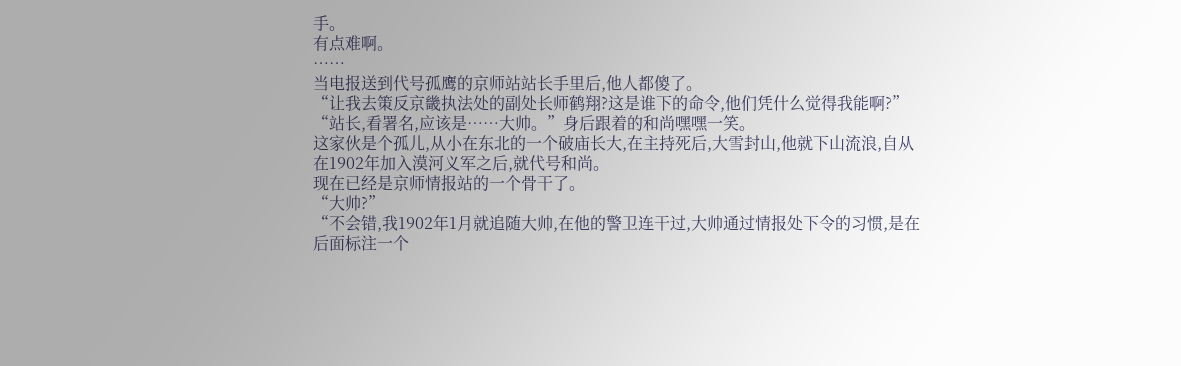手。
有点难啊。
……
当电报送到代号孤鹰的京师站站长手里后,他人都傻了。
“让我去策反京畿执法处的副处长师鹤翔?这是谁下的命令,他们凭什么觉得我能啊?”
“站长,看署名,应该是……大帅。”身后跟着的和尚嘿嘿一笑。
这家伙是个孤儿,从小在东北的一个破庙长大,在主持死后,大雪封山,他就下山流浪,自从在1902年加入漠河义军之后,就代号和尚。
现在已经是京师情报站的一个骨干了。
“大帅?”
“不会错,我1902年1月就追随大帅,在他的警卫连干过,大帅通过情报处下令的习惯,是在后面标注一个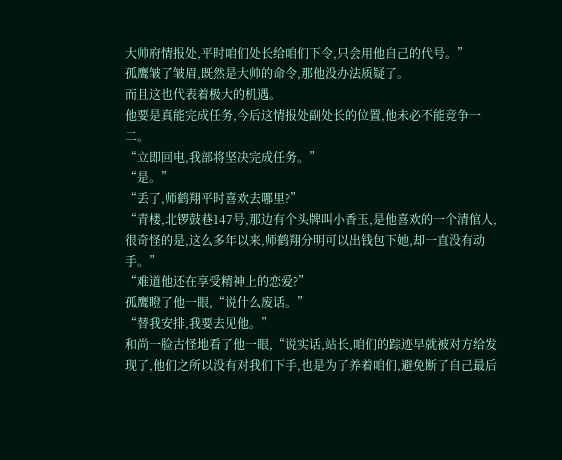大帅府情报处,平时咱们处长给咱们下令,只会用他自己的代号。”
孤鹰皱了皱眉,既然是大帅的命令,那他没办法质疑了。
而且这也代表着极大的机遇。
他要是真能完成任务,今后这情报处副处长的位置,他未必不能竞争一二。
“立即回电,我部将坚决完成任务。”
“是。”
“丢了,师鹤翔平时喜欢去哪里?”
“青楼,北锣鼓巷147号,那边有个头牌叫小香玉,是他喜欢的一个清倌人,很奇怪的是,这么多年以来,师鹤翔分明可以出钱包下她,却一直没有动手。”
“难道他还在享受精神上的恋爱?”
孤鹰瞪了他一眼,“说什么废话。”
“替我安排,我要去见他。”
和尚一脸古怪地看了他一眼,“说实话,站长,咱们的踪迹早就被对方给发现了,他们之所以没有对我们下手,也是为了养着咱们,避免断了自己最后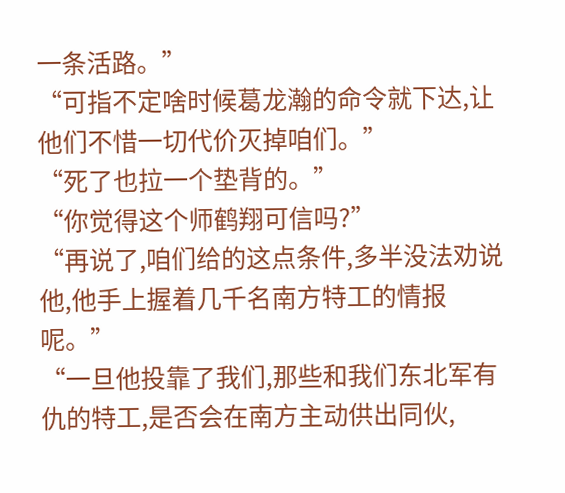一条活路。”
“可指不定啥时候葛龙瀚的命令就下达,让他们不惜一切代价灭掉咱们。”
“死了也拉一个垫背的。”
“你觉得这个师鹤翔可信吗?”
“再说了,咱们给的这点条件,多半没法劝说他,他手上握着几千名南方特工的情报呢。”
“一旦他投靠了我们,那些和我们东北军有仇的特工,是否会在南方主动供出同伙,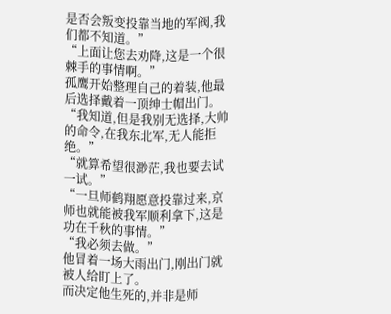是否会叛变投靠当地的军阀,我们都不知道。”
“上面让您去劝降,这是一个很棘手的事情啊。”
孤鹰开始整理自己的着装,他最后选择戴着一顶绅士帽出门。
“我知道,但是我别无选择,大帅的命令,在我东北军,无人能拒绝。”
“就算希望很渺茫,我也要去试一试。”
“一旦师鹤翔愿意投靠过来,京师也就能被我军顺利拿下,这是功在千秋的事情。”
“我必须去做。”
他冒着一场大雨出门,刚出门就被人给盯上了。
而决定他生死的,并非是师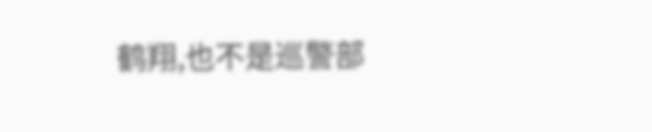鹤翔,也不是巡警部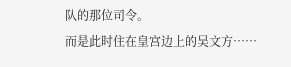队的那位司令。
而是此时住在皇宫边上的吴文方……